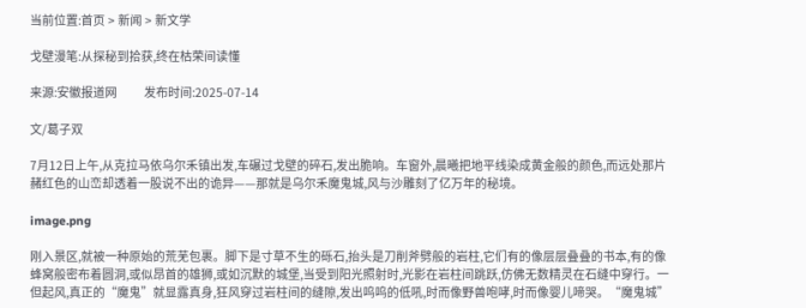当前位置:首页 > 新闻 > 新文学

戈壁漫笔:从探秘到拾获,终在枯荣间读懂

来源:安徽报道网         发布时间:2025-07-14

文/葛子双

7月12日上午,从克拉马依乌尔禾镇出发,车碾过戈壁的碎石,发出脆响。车窗外,晨曦把地平线染成黄金般的颜色,而远处那片赭红色的山峦却透着一股说不出的诡异——那就是乌尔禾魔鬼城,风与沙雕刻了亿万年的秘境。

image.png

刚入景区,就被一种原始的荒芜包裹。脚下是寸草不生的砾石,抬头是刀削斧劈般的岩柱,它们有的像层层叠叠的书本,有的像蜂窝般密布着圆洞,或似昂首的雄狮,或如沉默的城堡,当受到阳光照射时,光影在岩柱间跳跃,仿佛无数精灵在石缝中穿行。一但起风,真正的“魔鬼”就显露真身,狂风穿过岩柱间的缝隙,发出呜呜的低吼,时而像野兽咆哮,时而像婴儿啼哭。“魔鬼城”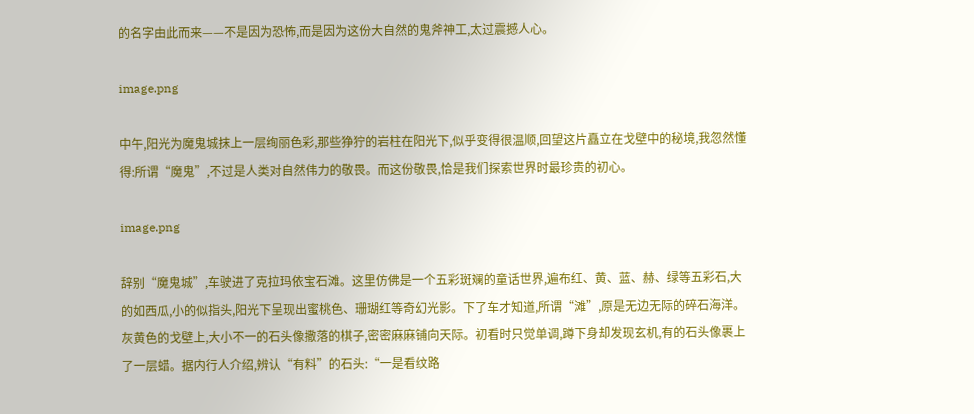的名字由此而来——不是因为恐怖,而是因为这份大自然的鬼斧神工,太过震撼人心。

image.png

中午,阳光为魔鬼城抹上一层绚丽色彩,那些狰狞的岩柱在阳光下,似乎变得很温顺,回望这片矗立在戈壁中的秘境,我忽然懂得:所谓“魔鬼”,不过是人类对自然伟力的敬畏。而这份敬畏,恰是我们探索世界时最珍贵的初心。

image.png

辞别“魔鬼城”,车驶进了克拉玛依宝石滩。这里仿佛是一个五彩斑斓的童话世界,遍布红、黄、蓝、赫、绿等五彩石,大的如西瓜,小的似指头,阳光下呈现出蜜桃色、珊瑚红等奇幻光影。下了车才知道,所谓“滩”,原是无边无际的碎石海洋。灰黄色的戈壁上,大小不一的石头像撒落的棋子,密密麻麻铺向天际。初看时只觉单调,蹲下身却发现玄机,有的石头像裹上了一层蜡。据内行人介绍,辨认“有料”的石头:“一是看纹路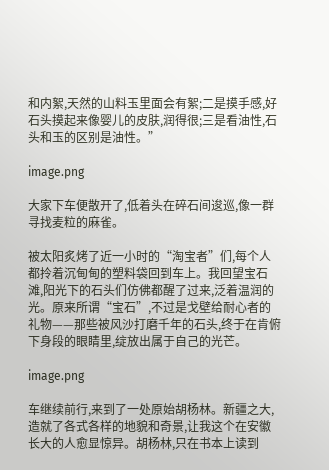和内絮,天然的山料玉里面会有絮;二是摸手感,好石头摸起来像婴儿的皮肤,润得很;三是看油性,石头和玉的区别是油性。”

image.png

大家下车便散开了,低着头在碎石间逡巡,像一群寻找麦粒的麻雀。

被太阳炙烤了近一小时的“淘宝者”们,每个人都拎着沉甸甸的塑料袋回到车上。我回望宝石滩,阳光下的石头们仿佛都醒了过来,泛着温润的光。原来所谓“宝石”,不过是戈壁给耐心者的礼物——那些被风沙打磨千年的石头,终于在肯俯下身段的眼睛里,绽放出属于自己的光芒。

image.png

车继续前行,来到了一处原始胡杨林。新疆之大,造就了各式各样的地貌和奇景,让我这个在安徽长大的人愈显惊异。胡杨林,只在书本上读到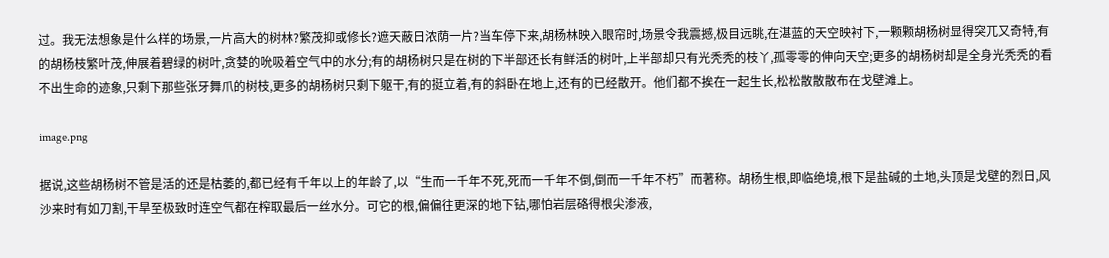过。我无法想象是什么样的场景,一片高大的树林?繁茂抑或修长?遮天蔽日浓荫一片?当车停下来,胡杨林映入眼帘时,场景令我震撼,极目远眺,在湛蓝的天空映衬下,一颗颗胡杨树显得突兀又奇特,有的胡杨枝繁叶茂,伸展着碧绿的树叶,贪婪的吮吸着空气中的水分;有的胡杨树只是在树的下半部还长有鲜活的树叶,上半部却只有光秃秃的枝丫,孤零零的伸向天空;更多的胡杨树却是全身光秃秃的看不出生命的迹象,只剩下那些张牙舞爪的树枝,更多的胡杨树只剩下躯干,有的挺立着,有的斜卧在地上,还有的已经散开。他们都不挨在一起生长,松松散散散布在戈壁滩上。

image.png

据说,这些胡杨树不管是活的还是枯萎的,都已经有千年以上的年龄了,以“生而一千年不死,死而一千年不倒,倒而一千年不朽”而著称。胡杨生根,即临绝境,根下是盐碱的土地,头顶是戈壁的烈日,风沙来时有如刀割,干旱至极致时连空气都在榨取最后一丝水分。可它的根,偏偏往更深的地下钻,哪怕岩层硌得根尖渗液,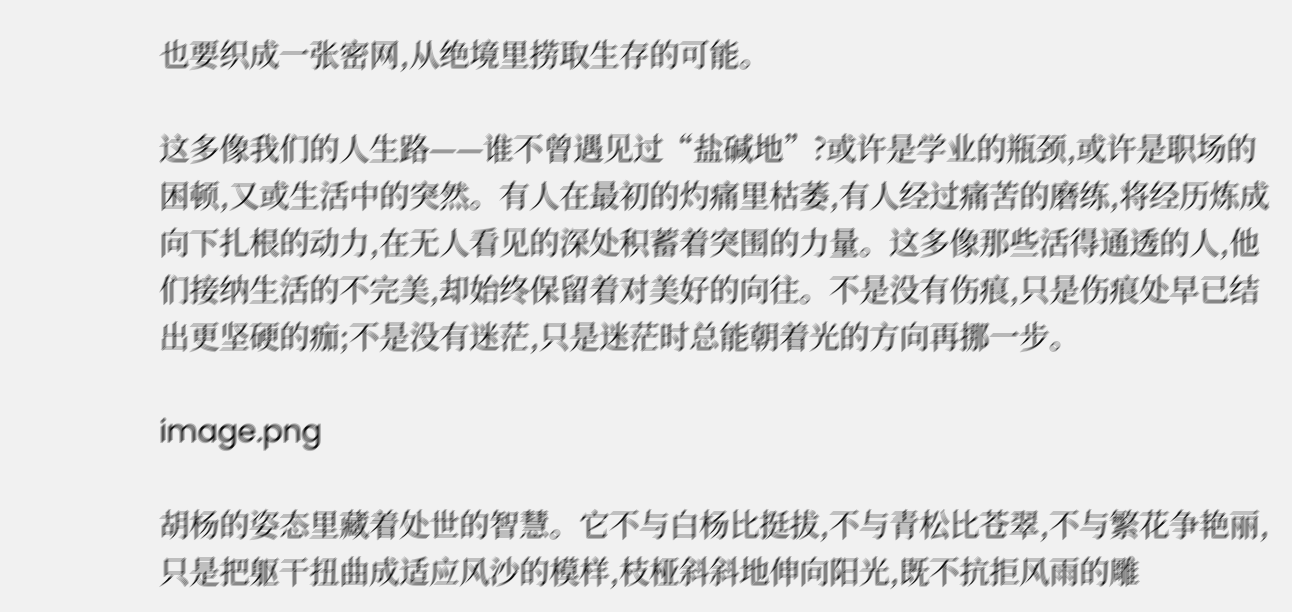也要织成一张密网,从绝境里捞取生存的可能。

这多像我们的人生路——谁不曾遇见过“盐碱地”?或许是学业的瓶颈,或许是职场的困顿,又或生活中的突然。有人在最初的灼痛里枯萎,有人经过痛苦的磨练,将经历炼成向下扎根的动力,在无人看见的深处积蓄着突围的力量。这多像那些活得通透的人,他们接纳生活的不完美,却始终保留着对美好的向往。不是没有伤痕,只是伤痕处早已结出更坚硬的痂;不是没有迷茫,只是迷茫时总能朝着光的方向再挪一步。

image.png

胡杨的姿态里藏着处世的智慧。它不与白杨比挺拔,不与青松比苍翠,不与繁花争艳丽,只是把躯干扭曲成适应风沙的模样,枝桠斜斜地伸向阳光,既不抗拒风雨的雕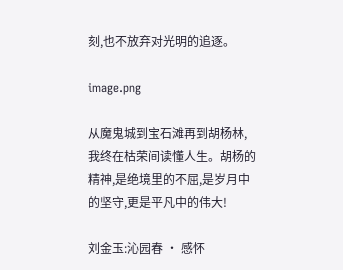刻,也不放弃对光明的追逐。

image.png

从魔鬼城到宝石滩再到胡杨林,我终在枯荣间读懂人生。胡杨的精神,是绝境里的不屈,是岁月中的坚守,更是平凡中的伟大!

刘金玉:沁园春 · 感怀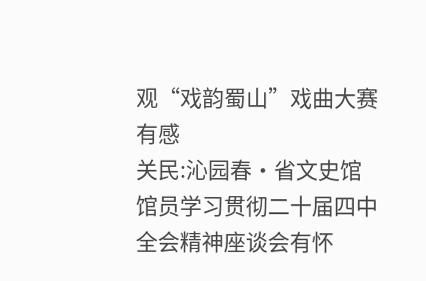观“戏韵蜀山”戏曲大赛有感
关民:沁园春·省文史馆馆员学习贯彻二十届四中全会精神座谈会有怀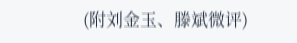(附刘金玉、滕斌微评)